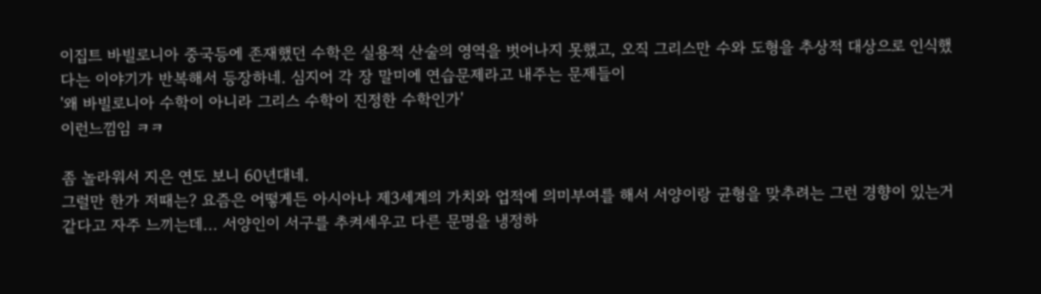이집트 바빌로니아 중국등에 존재했던 수학은 실용적 산술의 영역을 벗어나지 못했고, 오직 그리스만 수와 도형을 추상적 대상으로 인식했다는 이야기가 반복해서 등장하네. 심지어 각 장 말미에 연습문제라고 내주는 문제들이
'왜 바빌로니아 수학이 아니라 그리스 수학이 진정한 수학인가'
이런느낌임 ㅋㅋ

좀 놀라워서 지은 연도 보니 60년대네.
그럴만 한가 저때는? 요즘은 어떻게든 아시아나 제3세계의 가치와 업적에 의미부여를 해서 서양이랑 균형을 맞추려는 그런 경향이 있는거같다고 자주 느끼는데... 서양인이 서구를 추켜세우고 다른 문명을 냉정하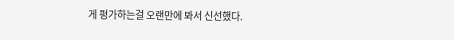게 펑가하는걸 오랜만에 봐서 신선했다.